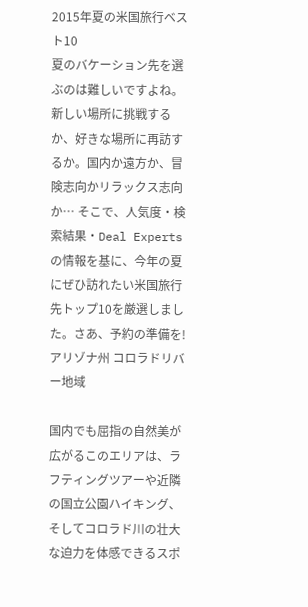2015年夏の米国旅行ベスト10
夏のバケーション先を選ぶのは難しいですよね。新しい場所に挑戦するか、好きな場所に再訪するか。国内か遠方か、冒険志向かリラックス志向か… そこで、人気度・検索結果・Deal Experts の情報を基に、今年の夏にぜひ訪れたい米国旅行先トップ10を厳選しました。さあ、予約の準備を!
アリゾナ州 コロラドリバー地域

国内でも屈指の自然美が広がるこのエリアは、ラフティングツアーや近隣の国立公園ハイキング、そしてコロラド川の壮大な迫力を体感できるスポ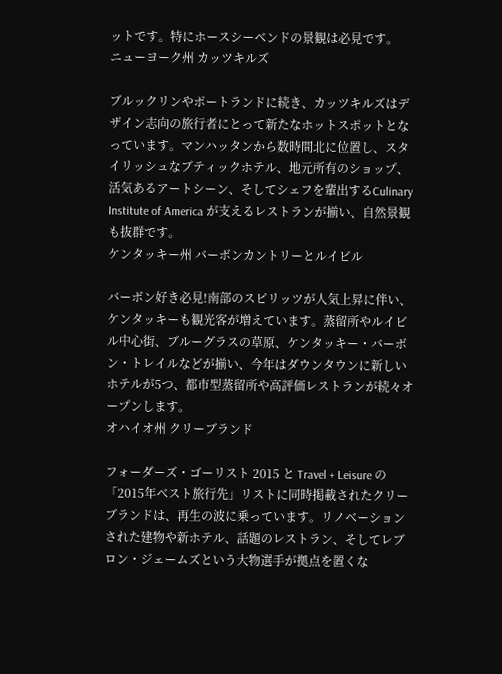ットです。特にホースシーベンドの景観は必見です。
ニューヨーク州 カッツキルズ

ブルックリンやポートランドに続き、カッツキルズはデザイン志向の旅行者にとって新たなホットスポットとなっています。マンハッタンから数時間北に位置し、スタイリッシュなブティックホテル、地元所有のショップ、活気あるアートシーン、そしてシェフを輩出するCulinary Institute of America が支えるレストランが揃い、自然景観も抜群です。
ケンタッキー州 バーボンカントリーとルイビル

バーボン好き必見!南部のスピリッツが人気上昇に伴い、ケンタッキーも観光客が増えています。蒸留所やルイビル中心街、ブルーグラスの草原、ケンタッキー・バーボン・トレイルなどが揃い、今年はダウンタウンに新しいホテルが5つ、都市型蒸留所や高評価レストランが続々オープンします。
オハイオ州 クリーブランド

フォーダーズ・ゴーリスト 2015 と Travel + Leisure の「2015年ベスト旅行先」リストに同時掲載されたクリーブランドは、再生の波に乗っています。リノベーションされた建物や新ホテル、話題のレストラン、そしてレブロン・ジェームズという大物選手が拠点を置くな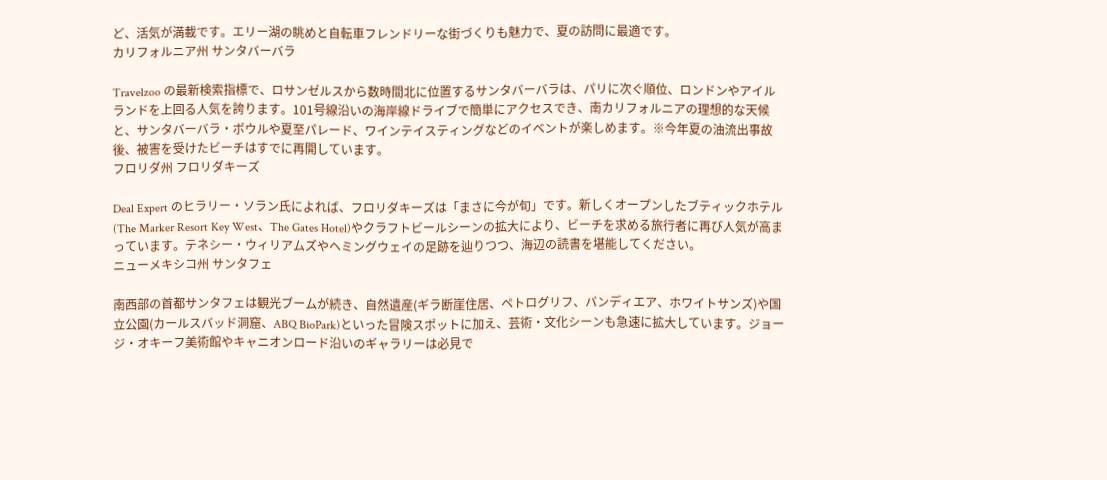ど、活気が満載です。エリー湖の眺めと自転車フレンドリーな街づくりも魅力で、夏の訪問に最適です。
カリフォルニア州 サンタバーバラ

Travelzoo の最新検索指標で、ロサンゼルスから数時間北に位置するサンタバーバラは、パリに次ぐ順位、ロンドンやアイルランドを上回る人気を誇ります。101号線沿いの海岸線ドライブで簡単にアクセスでき、南カリフォルニアの理想的な天候と、サンタバーバラ・ボウルや夏至パレード、ワインテイスティングなどのイベントが楽しめます。※今年夏の油流出事故後、被害を受けたビーチはすでに再開しています。
フロリダ州 フロリダキーズ

Deal Expert のヒラリー・ソラン氏によれば、フロリダキーズは「まさに今が旬」です。新しくオープンしたブティックホテル(The Marker Resort Key West、The Gates Hotel)やクラフトビールシーンの拡大により、ビーチを求める旅行者に再び人気が高まっています。テネシー・ウィリアムズやヘミングウェイの足跡を辿りつつ、海辺の読書を堪能してください。
ニューメキシコ州 サンタフェ

南西部の首都サンタフェは観光ブームが続き、自然遺産(ギラ断崖住居、ペトログリフ、バンディエア、ホワイトサンズ)や国立公園(カールスバッド洞窟、ABQ BioPark)といった冒険スポットに加え、芸術・文化シーンも急速に拡大しています。ジョージ・オキーフ美術館やキャニオンロード沿いのギャラリーは必見で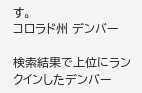す。
コロラド州 デンバー

検索結果で上位にランクインしたデンバー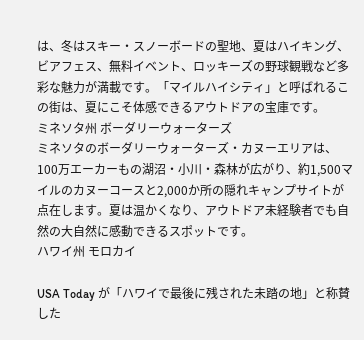は、冬はスキー・スノーボードの聖地、夏はハイキング、ビアフェス、無料イベント、ロッキーズの野球観戦など多彩な魅力が満載です。「マイルハイシティ」と呼ばれるこの街は、夏にこそ体感できるアウトドアの宝庫です。
ミネソタ州 ボーダリーウォーターズ
ミネソタのボーダリーウォーターズ・カヌーエリアは、100万エーカーもの湖沼・小川・森林が広がり、約1,500マイルのカヌーコースと2,000か所の隠れキャンプサイトが点在します。夏は温かくなり、アウトドア未経験者でも自然の大自然に感動できるスポットです。
ハワイ州 モロカイ

USA Today が「ハワイで最後に残された未踏の地」と称賛した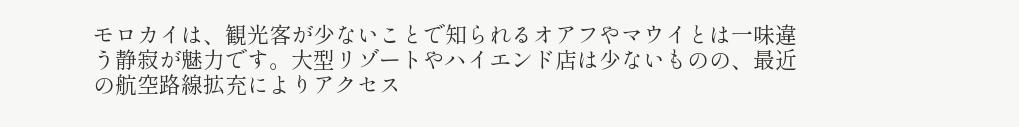モロカイは、観光客が少ないことで知られるオアフやマウイとは一味違う静寂が魅力です。大型リゾートやハイエンド店は少ないものの、最近の航空路線拡充によりアクセス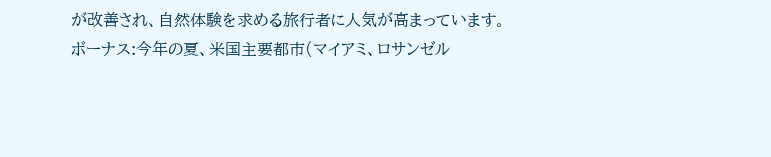が改善され、自然体験を求める旅行者に人気が高まっています。
ボーナス:今年の夏、米国主要都市(マイアミ、ロサンゼル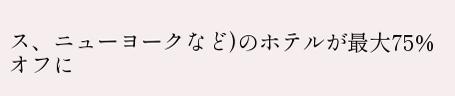ス、ニューヨークなど)のホテルが最大75%オフに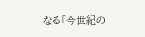なる「今世紀の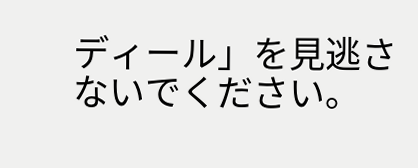ディール」を見逃さないでください。